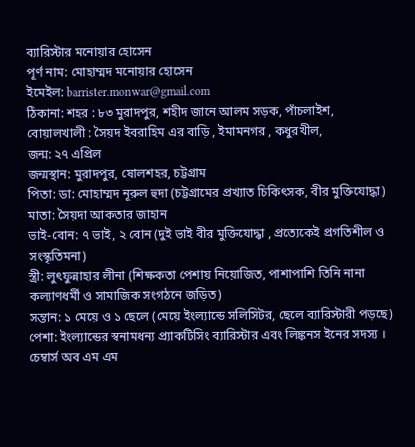ব্যারিস্টার মনোয়ার হোসেন
পূর্ণ নাম: মোহাম্মদ মনোয়ার হোসেন
ইমেইল: barrister.monwar@gmail.com
ঠিকানা: শহর : ৮৩ মুরাদপুর, শহীদ জানে আলম সড়ক, পাঁচলাইশ, বোয়ালখালী : সৈয়দ ইবরাহিম এর বাড়ি , ইমামনগর , কধুরখীল,
জন্ম: ২৭ এপ্রিল
জন্মস্থান: মুরাদপুর, ষোলশহর, চট্টগ্রাম
পিতা: ডা: মোহাম্মদ নূরুল হুদা (চট্টগ্রামের প্রখ্যাত চিকিৎসক, বীর মুক্তিযোদ্ধা)
মাতা: সৈয়দা আকতার জাহান
ভাই-বোন: ৭ ভাই, ২ বোন (দুই ভাই বীর মুক্তিযোদ্ধা , প্রত্যেকেই প্রগতিশীল ও সংস্কৃতিমনা)
স্ত্রী: লুৎফুন্নাহার লীনা (শিক্ষকতা পেশায় নিয়োজিত, পাশাপাশি তিনি নানা কল্যাণধর্মী ও সামাজিক সংগঠনে জড়িত)
সন্তান: ১ মেয়ে ও ১ ছেলে (মেয়ে ইংল্যান্ডে সলিসিটর, ছেলে ব্যারিস্টারী পড়ছে)
পেশা: ইংল্যান্ডের স্বনামধন্য প্র্যাকটিসিং ব্যারিস্টার এবং লিঙ্কনস ইনের সদস্য । চেম্বার্স অব এম এম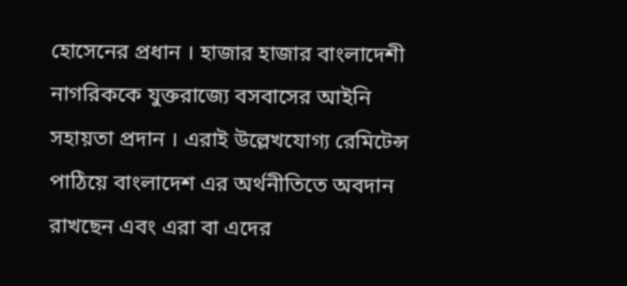হোসেনের প্রধান । হাজার হাজার বাংলাদেশী নাগরিককে যুক্তরাজ্যে বসবাসের আইনি সহায়তা প্রদান । এরাই উল্লেখযোগ্য রেমিটেন্স পাঠিয়ে বাংলাদেশ এর অর্থনীতিতে অবদান রাখছেন এবং এরা বা এদের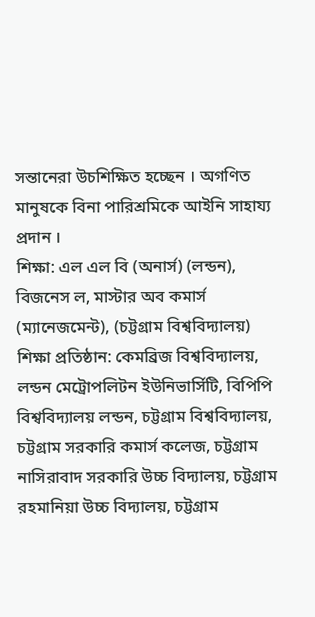সন্তানেরা উচশিক্ষিত হচ্ছেন । অগণিত মানুষকে বিনা পারিশ্রমিকে আইনি সাহায্য প্রদান ।
শিক্ষা: এল এল বি (অনার্স) (লন্ডন), বিজনেস ল, মাস্টার অব কমার্স (ম্যানেজমেন্ট), (চট্টগ্রাম বিশ্ববিদ্যালয়)
শিক্ষা প্রতিষ্ঠান: কেমব্রিজ বিশ্ববিদ্যালয়, লন্ডন মেট্রোপলিটন ইউনিভার্সিটি, বিপিপি বিশ্ববিদ্যালয় লন্ডন, চট্টগ্রাম বিশ্ববিদ্যালয়, চট্টগ্রাম সরকারি কমার্স কলেজ, চট্টগ্রাম নাসিরাবাদ সরকারি উচ্চ বিদ্যালয়, চট্টগ্রাম রহমানিয়া উচ্চ বিদ্যালয়, চট্টগ্রাম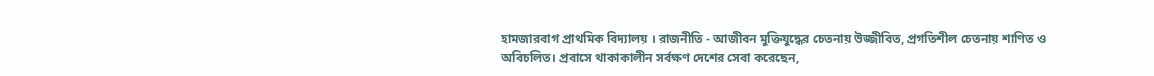হামজারবাগ প্রাথমিক বিদ্যালয় । রাজনীতি - আজীবন মুক্তিযুদ্ধের চেতনায় উজ্জীবিত, প্রগতিশীল চেতনায় শাণিত ও অবিচলিত। প্রবাসে থাকাকালীন সর্বক্ষণ দেশের সেবা করেছেন,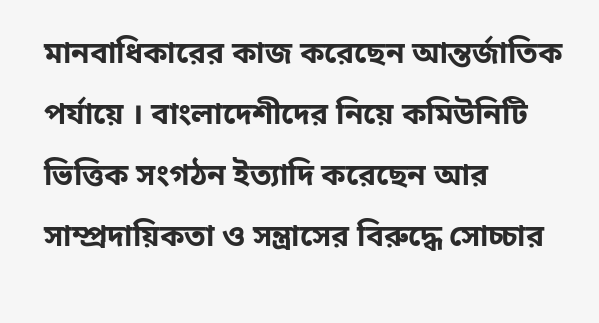মানবাধিকারের কাজ করেছেন আন্তর্জাতিক পর্যায়ে । বাংলাদেশীদের নিয়ে কমিউনিটি ভিত্তিক সংগঠন ইত্যাদি করেছেন আর সাম্প্রদায়িকতা ও সন্ত্রাসের বিরুদ্ধে সোচ্চার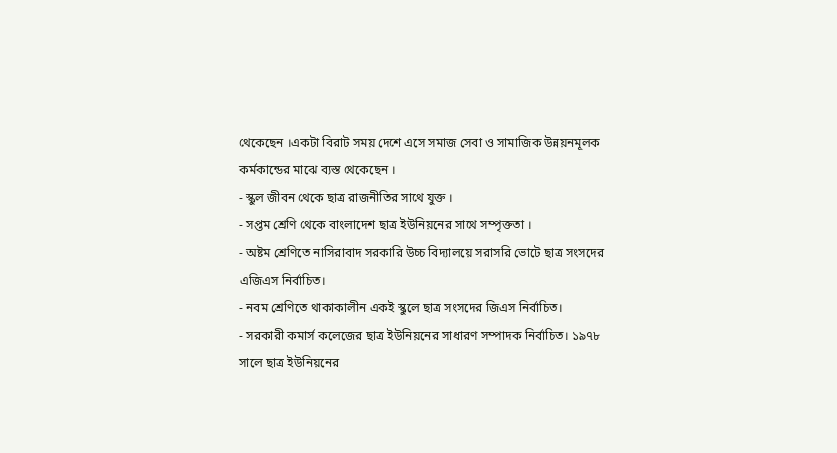থেকেছেন ।একটা বিরাট সময় দেশে এসে সমাজ সেবা ও সামাজিক উন্নয়নমূলক কর্মকান্ডের মাঝে ব্যস্ত থেকেছেন ।
- স্কুল জীবন থেকে ছাত্র রাজনীতির সাথে যুক্ত ।
- সপ্তম শ্রেণি থেকে বাংলাদেশ ছাত্র ইউনিয়নের সাথে সম্পৃক্ততা ।
- অষ্টম শ্রেণিতে নাসিরাবাদ সরকারি উচ্চ বিদ্যালয়ে সরাসরি ভোটে ছাত্র সংসদের এজিএস নির্বাচিত।
- নবম শ্রেণিতে থাকাকালীন একই স্কুলে ছাত্র সংসদের জিএস নির্বাচিত।
- সরকারী কমার্স কলেজের ছাত্র ইউনিয়নের সাধারণ সম্পাদক নির্বাচিত। ১৯৭৮ সালে ছাত্র ইউনিয়নের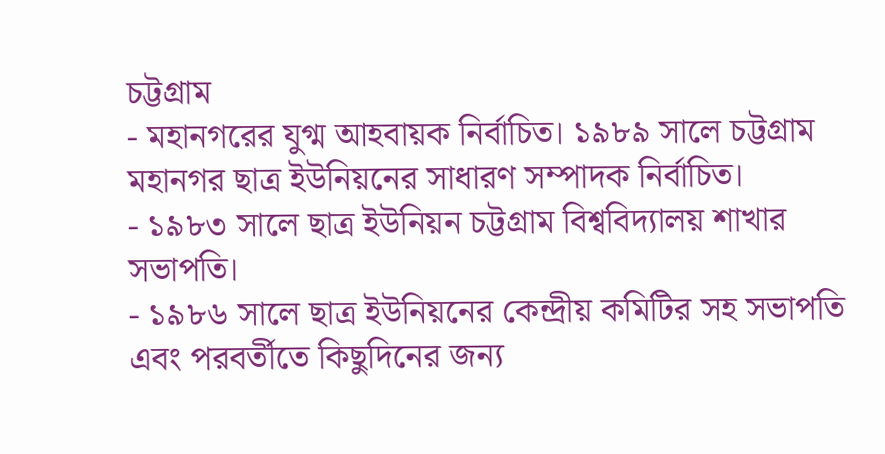চট্টগ্রাম
- মহানগরের যুগ্ম আহবায়ক নির্বাচিত। ১৯৮৯ সালে চট্টগ্রাম মহানগর ছাত্র ইউনিয়নের সাধারণ সম্পাদক নির্বাচিত।
- ১৯৮৩ সালে ছাত্র ইউনিয়ন চট্টগ্রাম বিশ্ববিদ্যালয় শাখার সভাপতি।
- ১৯৮৬ সালে ছাত্র ইউনিয়নের কেন্দ্রীয় কমিটির সহ সভাপতি এবং পরবর্তীতে কিছুদিনের জন্য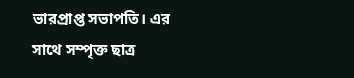ভারপ্রাপ্ত সভাপতি। এর সাথে সম্পৃক্ত ছাত্র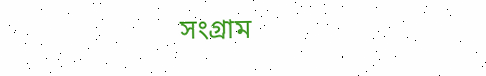সংগ্রাম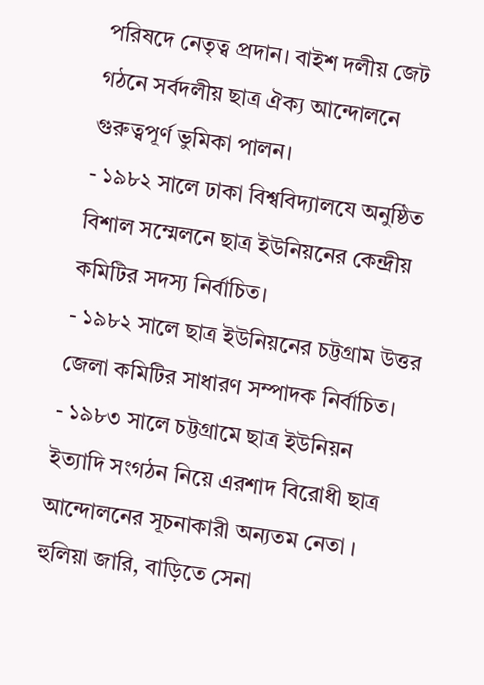পরিষদে নেতৃত্ব প্রদান। বাইশ দলীয় জেট গঠনে সর্বদলীয় ছাত্র ঐক্য আন্দোলনে গুরুত্বপূর্ণ ভুমিকা পালন।
- ১৯৮২ সালে ঢাকা বিশ্ববিদ্যালযে অনুষ্ঠিত বিশাল সম্মেলনে ছাত্র ইউনিয়নের কেন্দ্রীয় কমিটির সদস্য নির্বাচিত।
- ১৯৮২ সালে ছাত্র ইউনিয়নের চট্টগ্রাম উত্তর জেলা কমিটির সাধারণ সম্পাদক নির্বাচিত।
- ১৯৮৩ সালে চট্টগ্রামে ছাত্র ইউনিয়ন ইত্যাদি সংগঠন নিয়ে এরশাদ বিরোধী ছাত্র আন্দোলনের সূচনাকারী অন্যতম নেতা । হুলিয়া জারি, বাড়িতে সেনা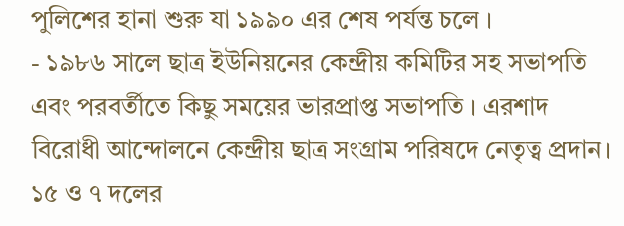পুলিশের হানা শুরু যা ১৯৯০ এর শেষ পর্যন্ত চলে ।
- ১৯৮৬ সালে ছাত্র ইউনিয়নের কেন্দ্রীয় কমিটির সহ সভাপতি এবং পরবর্তীতে কিছু সময়ের ভারপ্রাপ্ত সভাপতি । এরশাদ বিরোধী আন্দোলনে কেন্দ্রীয় ছাত্র সংগ্রাম পরিষদে নেতৃত্ব প্রদান। ১৫ ও ৭ দলের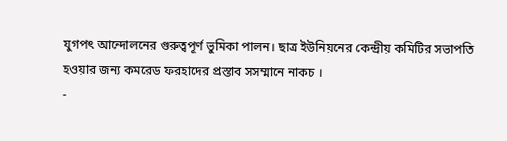যুগপৎ আন্দোলনের গুরুত্বপূর্ণ ভুমিকা পালন। ছাত্র ইউনিয়নের কেন্দ্রীয় কমিটির সভাপতি হওয়ার জন্য কমরেড ফরহাদের প্রস্তাব সসম্মানে নাকচ ।
-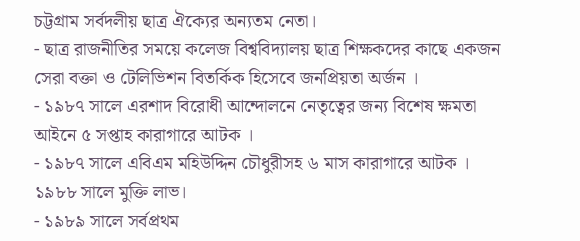চট্টগ্রাম সর্বদলীয় ছাত্র ঐক্যের অন্যতম নেতা।
- ছাত্র রাজনীতির সময়ে কলেজ বিশ্ববিদ্যালয় ছাত্র শিক্ষকদের কাছে একজন সেরা বক্তা ও টেলিভিশন বিতর্কিক হিসেবে জনপ্রিয়তা অর্জন ।
- ১৯৮৭ সালে এরশাদ বিরোধী আন্দোলনে নেতৃত্বের জন্য বিশেষ ক্ষমতা আইনে ৫ সপ্তাহ কারাগারে আটক ।
- ১৯৮৭ সালে এবিএম মহিউদ্দিন চৌধুরীসহ ৬ মাস কারাগারে আটক । ১৯৮৮ সালে মুক্তি লাভ।
- ১৯৮৯ সালে সর্বপ্রথম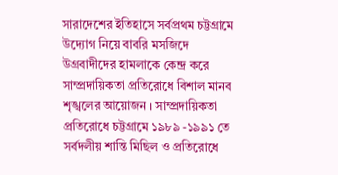সারাদেশের ইতিহাসে সর্বপ্রথম চট্টগ্রামে উদ্যোগ নিয়ে বাবরি মসজিদে উগ্রবাদীদের হামলাকে কেন্দ্র করে সাম্প্রদায়িকতা প্রতিরোধে বিশাল মানব শৃঙ্খলের আয়োজন । সাম্প্রদায়িকতা প্রতিরোধে চট্টগ্রামে ১৯৮৯ -১৯৯১ তে সর্বদলীয় শান্তি মিছিল ও প্রতিরোধে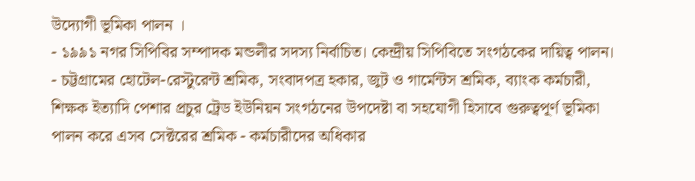উদ্যোগী ভূমিকা পালন ।
- ১৯৯১ নগর সিপিবির সম্পাদক মন্ডলীর সদস্য নির্বাচিত। কেন্দ্রীয় সিপিবিতে সংগঠকের দায়িত্ব পালন।
- চট্টগ্রামের হোটেল-রেস্টুরেন্ট শ্রমিক, সংবাদপত্র হকার, জুট ও গার্মেন্টস শ্রমিক, ব্যাংক কর্মচারী, শিক্ষক ইত্যাদি পেশার প্রচুর ট্রেড ইউনিয়ন সংগঠনের উপদেষ্টা বা সহযোগী হিসাবে গুরুত্বপূর্ণ ভূমিকা পালন করে এসব সেক্টরের শ্রমিক - কর্মচারীদের অধিকার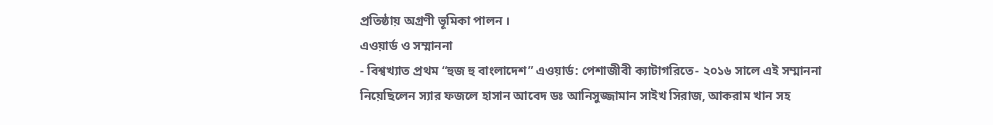প্রতিষ্ঠায় অগ্রণী ভূমিকা পালন ।
এওয়ার্ড ও সম্মাননা
- বিশ্বখ্যাত প্রথম “হুজ হু বাংলাদেশ” এওয়ার্ড: পেশাজীবী ক্যাটাগরিতে- ২০১৬ সালে এই সম্মাননা নিয়েছিলেন স্যার ফজলে হাসান আবেদ ডঃ আনিসুজ্জামান সাইখ সিরাজ, আকরাম খান সহ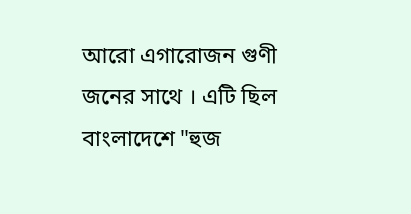আরো এগারোজন গুণী জনের সাথে । এটি ছিল বাংলাদেশে "হুজ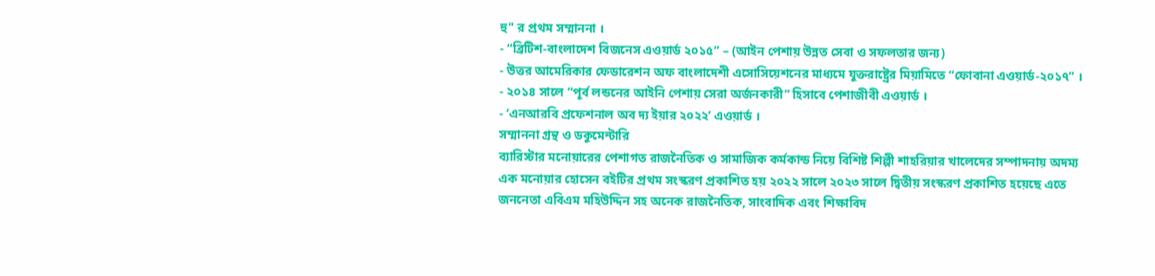হু" র প্রথম সম্মাননা ।
- “ব্রিটিশ-বাংলাদেশ বিজনেস এওয়ার্ড ২০১৫” – (আইন পেশায় উন্নত সেবা ও সফলতার জন্য)
- উত্তর আমেরিকার ফেডারেশন অফ বাংলাদেশী এসোসিয়েশনের মাধ্যমে যুক্তরাষ্ট্রের মিয়ামিতে “ফোবানা এওয়ার্ড-২০১৭” ।
- ২০১৪ সালে “পূর্ব লন্ডনের আইনি পেশায় সেরা অর্জনকারী” হিসাবে পেশাজীবী এওয়ার্ড ।
- ‘এনআরবি প্রফেশনাল অব দ্য ইয়ার ২০২২’ এওয়ার্ড ।
সম্মাননা গ্রন্থ ও ডকুমেন্টারি
ব্যারিস্টার মনোয়ারের পেশাগত রাজনৈতিক ও সামাজিক কর্মকান্ড নিয়ে বিশিষ্ট শিল্পী শাহরিয়ার খালেদের সম্পাদনায় অদম্য এক মনোয়ার হোসেন বইটির প্রথম সংস্করণ প্রকাশিত হয় ২০২২ সালে ২০২৩ সালে দ্বিতীয় সংস্করণ প্রকাশিত হয়েছে এতে জননেতা এবিএম মহিউদ্দিন সহ অনেক রাজনৈতিক, সাংবাদিক এবং শিক্ষাবিদ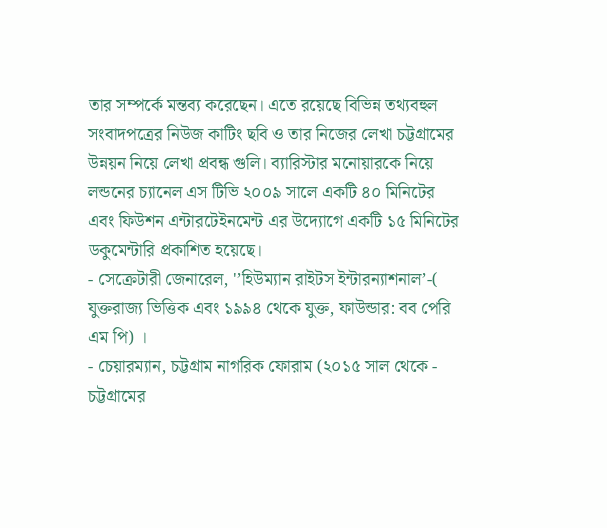তার সম্পর্কে মন্তব্য করেছেন। এতে রয়েছে বিভিন্ন তথ্যবহুল সংবাদপত্রের নিউজ কাটিং ছবি ও তার নিজের লেখা চট্টগ্রামের উন্নয়ন নিয়ে লেখা প্রবন্ধ গুলি। ব্যারিস্টার মনোয়ারকে নিয়ে লন্ডনের চ্যানেল এস টিভি ২০০৯ সালে একটি ৪০ মিনিটের এবং ফিউশন এন্টারটেইনমেন্ট এর উদ্যোগে একটি ১৫ মিনিটের ডকুমেন্টারি প্রকাশিত হয়েছে।
- সেক্রেটারী জেনারেল, '’হিউম্যান রাইটস ইন্টারন্যাশনাল’-( যুক্তরাজ্য ভিত্তিক এবং ১৯৯৪ থেকে যুক্ত, ফাউন্ডার: বব পেরি এম পি) ।
- চেয়ারম্যান, চট্টগ্রাম নাগরিক ফোরাম (২০১৫ সাল থেকে - চট্টগ্রামের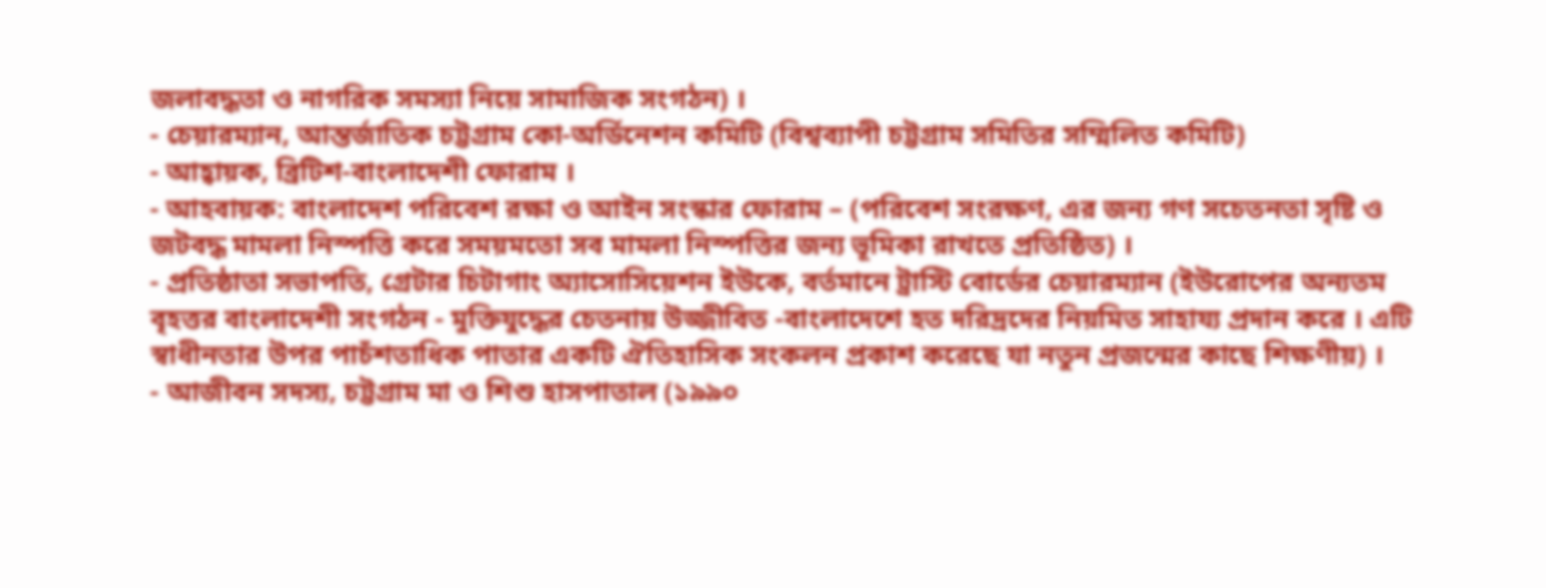জলাবদ্ধতা ও নাগরিক সমস্যা নিয়ে সামাজিক সংগঠন) ।
- চেয়ারম্যান, আন্তর্জাতিক চট্টগ্রাম কো-অর্ডিনেশন কমিটি (বিশ্বব্যাপী চট্টগ্রাম সমিতির সম্মিলিত কমিটি)
- আহ্বায়ক, ব্রিটিশ-বাংলাদেশী ফোরাম ।
- আহবায়ক: বাংলাদেশ পরিবেশ রক্ষা ও আইন সংস্কার ফোরাম – (পরিবেশ সংরক্ষণ, এর জন্য গণ সচেতনতা সৃষ্টি ও জটবদ্ধ মামলা নিস্পত্তি করে সময়মতো সব মামলা নিস্পত্তির জন্য ভূমিকা রাখতে প্রতিষ্ঠিত) ।
- প্রতিষ্ঠাতা সভাপতি, গ্রেটার চিটাগাং অ্যাসোসিয়েশন ইউকে, বর্তমানে ট্রাস্টি বোর্ডের চেয়ারম্যান (ইউরোপের অন্যতম বৃহত্তর বাংলাদেশী সংগঠন - মুক্তিযুদ্ধের চেতনায় উজ্জীবিত -বাংলাদেশে হত দরিদ্রদের নিয়মিত সাহায্য প্রদান করে । এটি স্বাধীনতার উপর পাচঁশতাধিক পাতার একটি ঐতিহাসিক সংকলন প্রকাশ করেছে যা নতুন প্রজন্মের কাছে শিক্ষণীয়) ।
- আজীবন সদস্য, চট্টগ্রাম মা ও শিশু হাসপাতাল (১৯৯০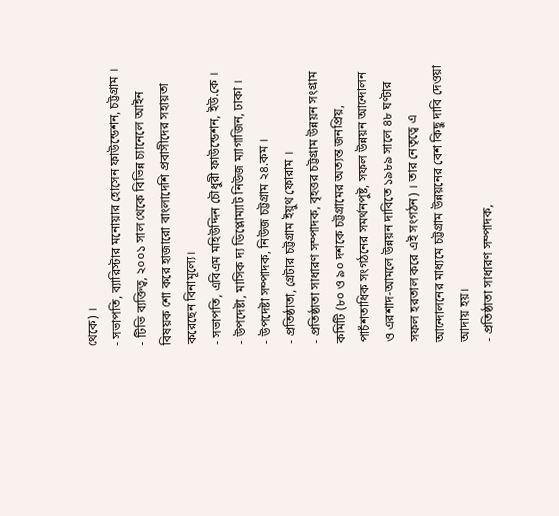থেকে) ।
- সভাপতি, ব্যারিস্টার মনোয়ার হোসেন ফাউন্ডেশন, চট্টগ্রাম ।
- টিভি ব্যক্তিত্ব, ২০০১ সাল থেকে বিভিন্ন চ্যানেলে আইন বিষয়ক শো করে হাজারো বাংলাদেশি প্রবাসীদের সহায়তা করেছেন বিনামূল্যে।
- সভাপতি, এবিএম মহিউদ্দিন চৌধুরী ফাউন্ডেশন, ইউ.কে ।
- উপদেষ্টা, মাসিক দ্য ডিপ্লোম্যাট নিউজ ম্যাগাজিন, ঢাকা ।
- উপদেষ্টা সম্পাদক, নিউজ চট্টগ্রাম ২৪.কম ।
- প্রতিষ্ঠাতা, গ্রেটার চট্টগ্রাম ইয়ুথ ফোরাম ।
- প্রতিষ্ঠাতা সাধারণ সম্পাদক, বৃহত্তর চট্টগ্রাম উন্নয়ন সংগ্রাম কমিটি (৮০ ও ৯০ দশকে চট্টগ্রামের অত্যন্ত জনপ্রিয়, পাচঁশতাধিক সংগঠনের সমর্থনপুষ্ট, সফল উন্নয়ন আন্দোলন ও এরশাদ-আমলে উন্নয়ন দাবিতে ১৯৮৯ সালে ৪৮ ঘণ্টার সফল হরতাল করে এই সংগঠন) । তার নেতৃত্বে এ আন্দোলনের মাধ্যমে চট্টগ্রাম উন্নয়নের বেশ কিছু দাবি দেওয়া আদায় হয়।
- প্রতিষ্ঠাতা সাধারণ সম্পাদক,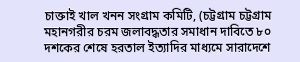চাক্তাই খাল খনন সংগ্রাম কমিটি, (চট্টগ্রাম চট্টগ্রাম মহানগরীর চরম জলাবদ্ধতার সমাধান দাবিতে ৮০ দশকের শেষে হরতাল ইত্যাদির মাধ্যমে সারাদেশে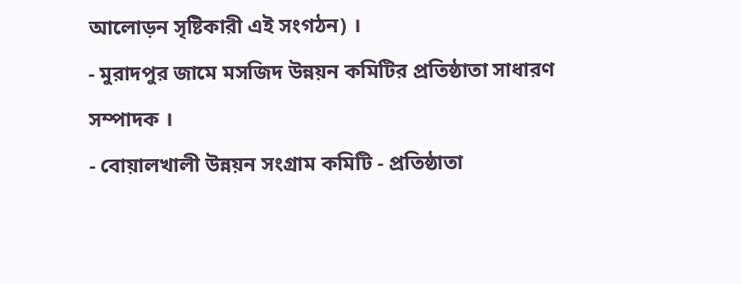আলোড়ন সৃষ্টিকারী এই সংগঠন) ।
- মুরাদপুর জামে মসজিদ উন্নয়ন কমিটির প্রতিষ্ঠাতা সাধারণ সম্পাদক ।
- বোয়ালখালী উন্নয়ন সংগ্রাম কমিটি - প্রতিষ্ঠাতা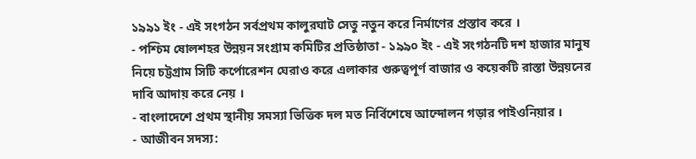১৯৯১ ইং - এই সংগঠন সর্বপ্রথম কালুরঘাট সেতু নতুন করে নির্মাণের প্রস্তাব করে ।
- পশ্চিম ষোলশহর উন্নয়ন সংগ্রাম কমিটির প্রতিষ্ঠাতা - ১৯৯০ ইং - এই সংগঠনটি দশ হাজার মানুষ নিয়ে চট্টগ্রাম সিটি কর্পোরেশন ঘেরাও করে এলাকার গুরুত্বপূর্ণ বাজার ও কয়েকটি রাস্তা উন্নয়নের দাবি আদায় করে নেয় ।
- বাংলাদেশে প্রথম স্থানীয় সমস্যা ভিত্তিক দল মত নির্বিশেষে আন্দোলন গড়ার পাইওনিয়ার ।
- আজীবন সদস্য: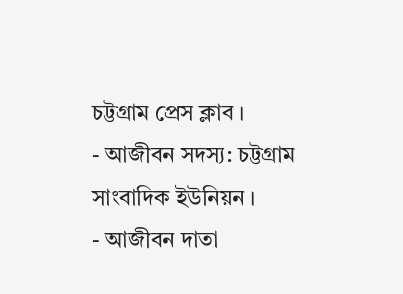চট্টগ্রাম প্রেস ক্লাব ।
- আজীবন সদস্য: চট্টগ্রাম সাংবাদিক ইউনিয়ন ।
- আজীবন দাতা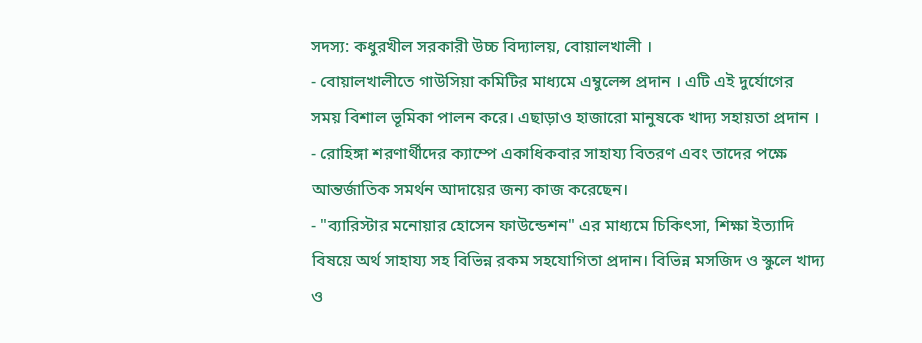সদস্য: কধুরখীল সরকারী উচ্চ বিদ্যালয়, বোয়ালখালী ।
- বোয়ালখালীতে গাউসিয়া কমিটির মাধ্যমে এম্বুলেন্স প্রদান । এটি এই দুর্যোগের সময় বিশাল ভূমিকা পালন করে। এছাড়াও হাজারো মানুষকে খাদ্য সহায়তা প্রদান ।
- রোহিঙ্গা শরণার্থীদের ক্যাম্পে একাধিকবার সাহায্য বিতরণ এবং তাদের পক্ষে আন্তর্জাতিক সমর্থন আদায়ের জন্য কাজ করেছেন।
- "ব্যারিস্টার মনোয়ার হোসেন ফাউন্ডেশন" এর মাধ্যমে চিকিৎসা, শিক্ষা ইত্যাদি বিষয়ে অর্থ সাহায্য সহ বিভিন্ন রকম সহযোগিতা প্রদান। বিভিন্ন মসজিদ ও স্কুলে খাদ্য ও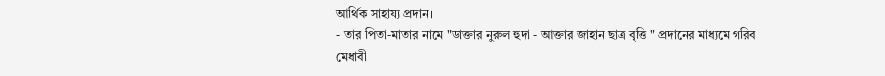আর্থিক সাহায্য প্রদান।
- তার পিতা-মাতার নামে "ডাক্তার নুরুল হুদা - আক্তার জাহান ছাত্র বৃত্তি " প্রদানের মাধ্যমে গরিব মেধাবী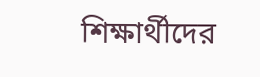শিক্ষার্থীদের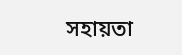সহায়তা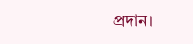প্রদান।